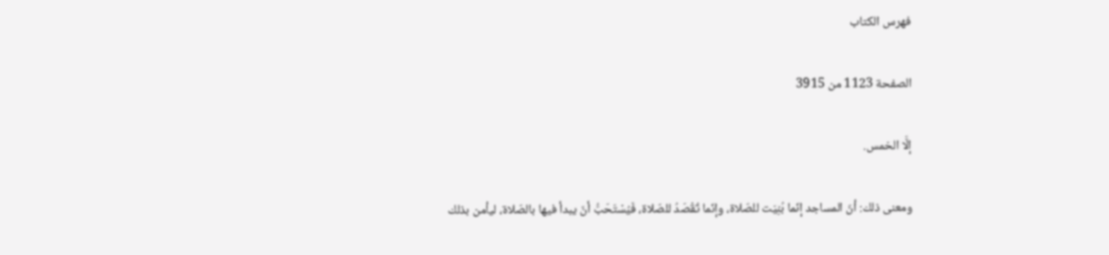فهرس الكتاب

الصفحة 1123 من 3915

إلَّا الخمس.

ومعنى ذلك: أنّ المساجد إنّما بُنِيَت للصّلاة، وإنّما تُقْصَدُ للصّلاة، فَيُسْتَحَبُّ أنّ يبدأ فيها بالصّلاة، ليأمن بذلك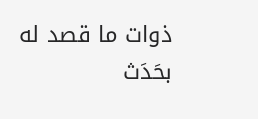ذوات ما قصد له بحَدَث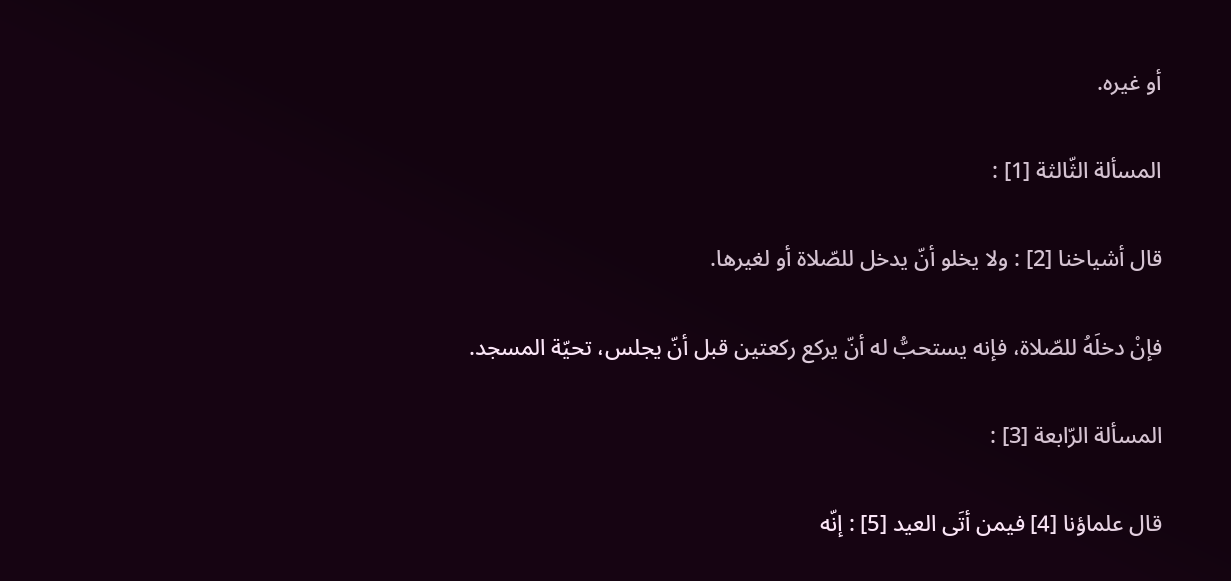أو غيره.

المسألة الثّالثة [1] :

قال أشياخنا [2] : ولا يخلو أنّ يدخل للصّلاة أو لغيرها.

فإنْ دخلَهُ للصّلاة، فإنه يستحبُّ له أنّ يركع ركعتين قبل أنّ يجلس، تحيّة المسجد.

المسألة الرّابعة [3] :

قال علماؤنا [4] فيمن أتَى العيد [5] : إنّه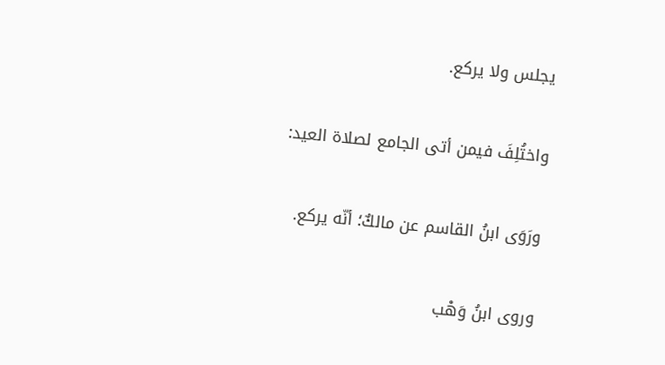يجلس ولا يركع.

واختُلِفَ فيمن أتى الجامع لصلاة العيد:

ورَوَى ابنُ القاسم عن مالكٌ؛ أنّه يركع.

وروى ابنُ وَهْب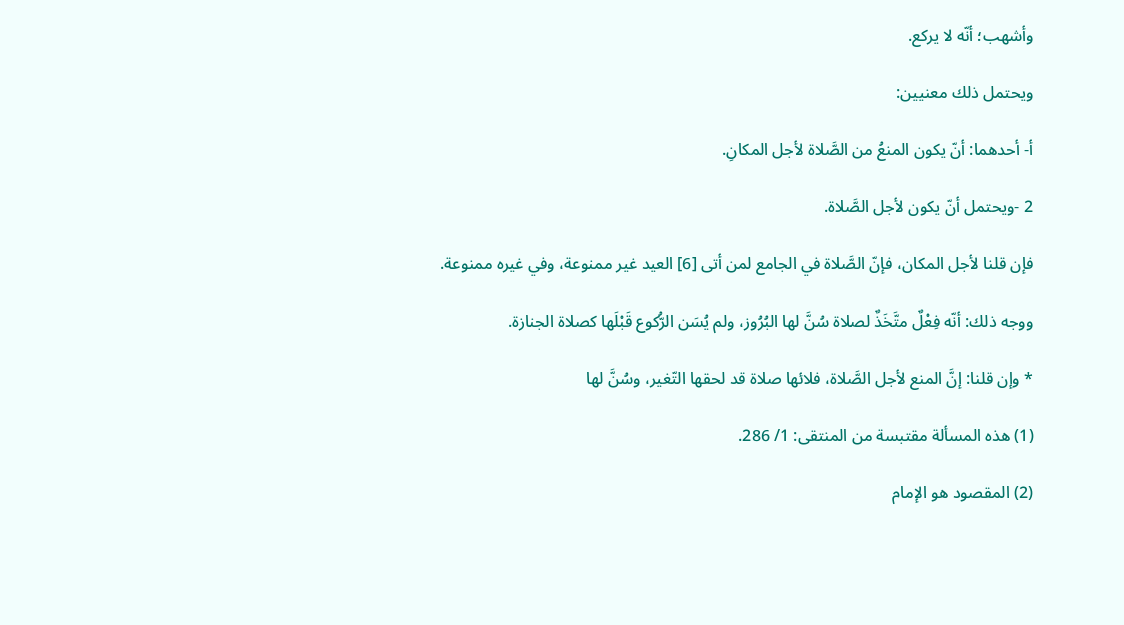وأشهب؛ أنّه لا يركع.

ويحتمل ذلك معنيين:

أ- أحدهما: أنّ يكون المنعُ من الصَّلاة لأجل المكانِ.

2 -ويحتمل أنّ يكون لأجل الصَّلاة.

فإن قلنا لأجل المكان، فإنّ الصَّلاة في الجامع لمن أتى [6] العيد غير ممنوعة، وفي غيره ممنوعة.

ووجه ذلك: أنّه فِعْلٌ متَّخَذٌ لصلاة سُنَّ لها البُرُوز، ولم يُسَن الرُّكوع قَبْلَها كصلاة الجنازة.

* وإن قلنا: إنَّ المنع لأجل الصَّلاة، فلائها صلاة قد لحقها التّغير، وسُنَّ لها

(1) هذه المسألة مقتبسة من المنتقى: 1/ 286.

(2) المقصود هو الإمام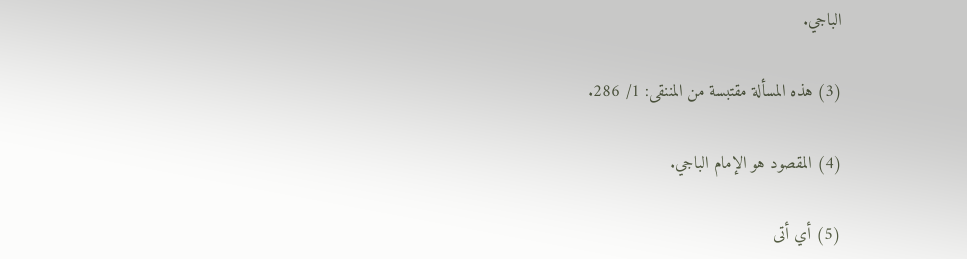الباجي.

(3) هذه المسألة مقتبسة من المننقى: 1/ 286.

(4) المقصود هو الإمام الباجي.

(5) أي أتى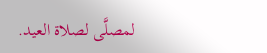لمصلَّى لصلاة العيد.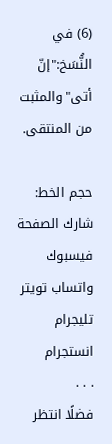(6) في النُّسَخ:"إنّ أتى"والمثبت من المنتقى.

حجم الخط:
شارك الصفحة
فيسبوك واتساب تويتر تليجرام انستجرام
. . .
فضلًا انتظر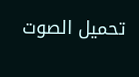تحميل الصوت